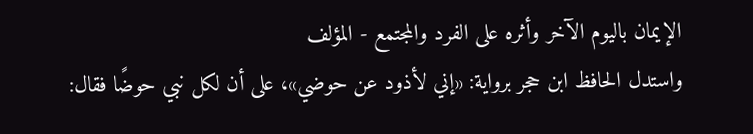الإيمان باليوم الآخر وأثره على الفرد والمجتمع - المؤلف
واستدل الحافظ ابن حجر برواية: «إني لأذود عن حوضي»، على أن لكل نبي حوضًا فقال: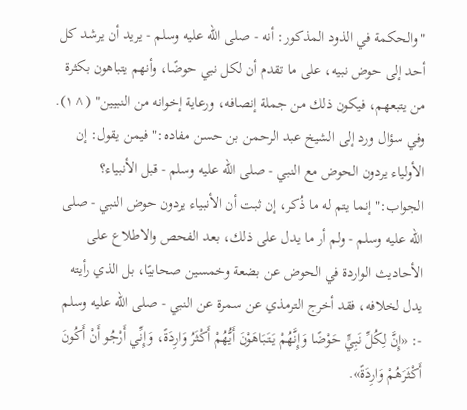"والحكمة في الذود المذكور: أنه - صلى الله عليه وسلم - يريد أن يرشد كل أحد إلى حوض نبيه، على ما تقدم أن لكل نبي حوضًا، وأنهم يتباهون بكثرة من يتبعهم، فيكون ذلك من جملة إنصافه، ورعاية إخوانه من النبيين" (^١).
وفي سؤال ورد إلى الشيخ عبد الرحمن بن حسن مفاده:" فيمن يقول: إن الأولياء يردون الحوض مع النبي - صلى الله عليه وسلم - قبل الأنبياء؟
الجواب:" إنما يتم له ما ذُكر، إن ثبت أن الأنبياء يردون حوض النبي - صلى الله عليه وسلم - ولم أر ما يدل على ذلك، بعد الفحص والاطلاع على الأحاديث الواردة في الحوض عن بضعة وخمسين صحابيًا، بل الذي رأيته يدل لخلافه، فقد أخرج الترمذي عن سمرة عن النبي - صلى الله عليه وسلم -: «إِنَّ لِكُلِّ نَبِيٍّ حَوْضًا وَإِنَّهُمْ يَتَبَاهَوْنَ أَيُّهُمْ أَكْثَرُ وَارِدَةً، وَإِنِّي أَرْجُو أَنْ أَكُونَ أَكْثَرَهُمْ وَارِدَةً».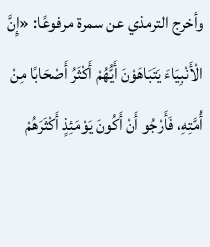وأخرج الترمذي عن سمرة مرفوعًا: «إِنَّ الْأَنْبِيَاءَ يَتَبَاهَوْنَ أَيُّهُمْ أَكْثَرُ أَصْحَابًا مِنْ أُمَّتِهِ، فَأَرْجُو أَنْ أَكُونَ يَوْمَئِذٍ أَكْثَرَهُمْ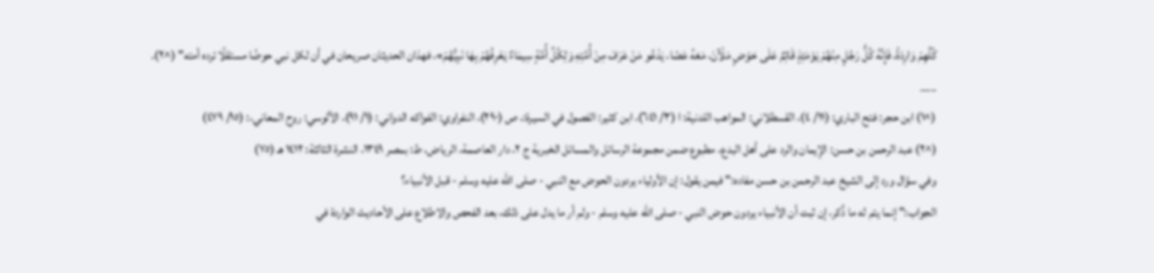كُلِّهِمْ وَارِدَةً، فَإِنَّهُ كُلُّ رَجُلٍ مِنْهُمْ يَوْمَئِذٍ قَائِمٌ عَلَى حَوْضٍ مَلْآنَ، مَعَهُ عَصًا، يَدْعُو مَنْ عَرَفَ مِنْ أُمَّتِهِ وَلِكُلِّ أُمَّةٍ سِيمَاءٌ يَعْرِفُهُمْ بِهَا نَبِيُّهُمْ»، فهذان الحديثان صريحان في أن لكل نبي حوضًا مستقلًا ترده أمته" (^٢).
___
(^١) ابن حجر: فتح الباري: (١١/ ٤)، القسطلاني: المواهب اللدنية: ا (٣/ ٦٤١)، ابن كثير: الفصول في السيرة:، ص (٢٩٠)، النفراوي: الفواكه الدواني: (١/ ٩١)، الألوسي: روح المعاني،: (١٥/ ٤٧٩)
(^٢) عبد الرحمن بن حسن: الإيمان والرد على أهل البدع، مطبوع ضمن مجموعة الرسائل والمسائل الخبرية ج ٢، دار العاصمة، الرياض، ط: بمصر ١٣٤٩، النشرة الثالثة: ١٤١٢ هـ (٧٥)
وفي سؤال ورد إلى الشيخ عبد الرحمن بن حسن مفاده:" فيمن يقول: إن الأولياء يردون الحوض مع النبي - صلى الله عليه وسلم - قبل الأنبياء؟
الجواب:" إنما يتم له ما ذُكر، إن ثبت أن الأنبياء يردون حوض النبي - صلى الله عليه وسلم - ولم أر ما يدل على ذلك، بعد الفحص والاطلاع على الأحاديث الواردة في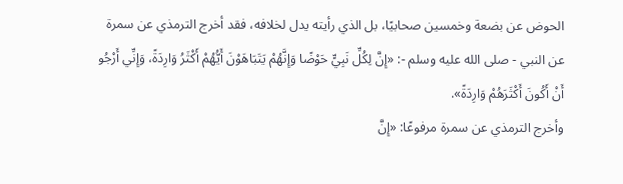الحوض عن بضعة وخمسين صحابيًا، بل الذي رأيته يدل لخلافه، فقد أخرج الترمذي عن سمرة عن النبي - صلى الله عليه وسلم -: «إِنَّ لِكُلِّ نَبِيٍّ حَوْضًا وَإِنَّهُمْ يَتَبَاهَوْنَ أَيُّهُمْ أَكْثَرُ وَارِدَةً، وَإِنِّي أَرْجُو أَنْ أَكُونَ أَكْثَرَهُمْ وَارِدَةً».
وأخرج الترمذي عن سمرة مرفوعًا: «إِنَّ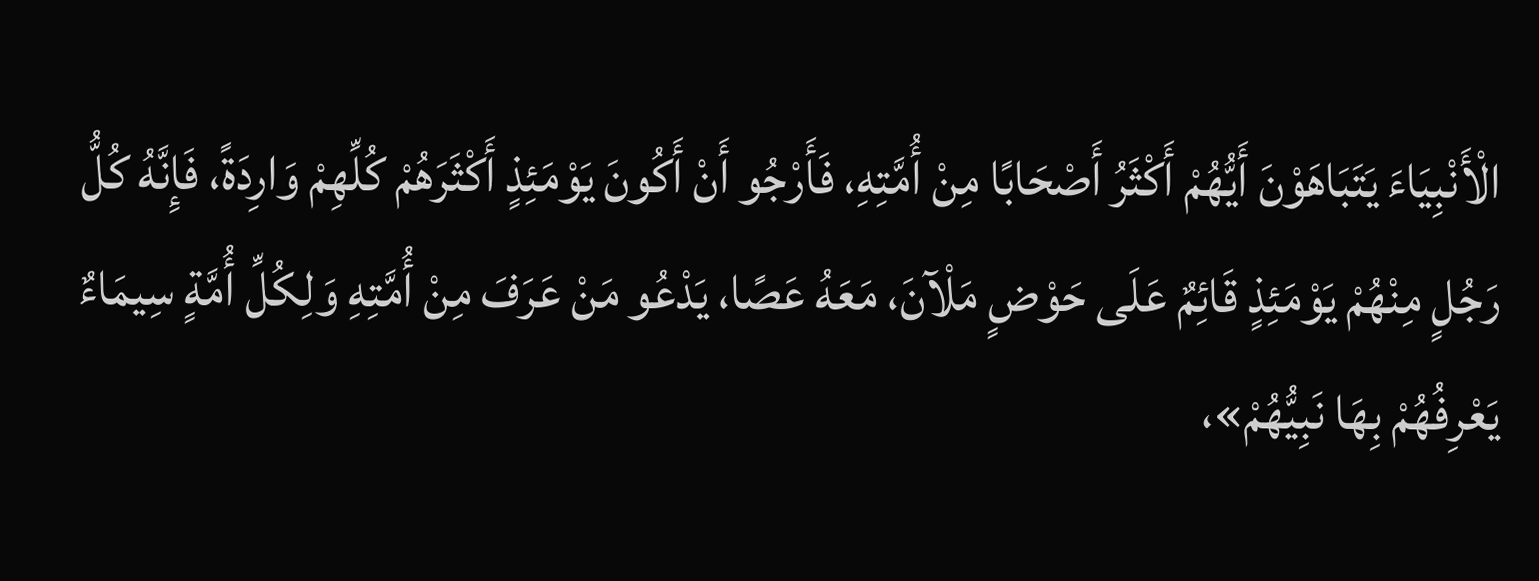الْأَنْبِيَاءَ يَتَبَاهَوْنَ أَيُّهُمْ أَكْثَرُ أَصْحَابًا مِنْ أُمَّتِهِ، فَأَرْجُو أَنْ أَكُونَ يَوْمَئِذٍ أَكْثَرَهُمْ كُلِّهِمْ وَارِدَةً، فَإِنَّهُ كُلُّ رَجُلٍ مِنْهُمْ يَوْمَئِذٍ قَائِمٌ عَلَى حَوْضٍ مَلْآنَ، مَعَهُ عَصًا، يَدْعُو مَنْ عَرَفَ مِنْ أُمَّتِهِ وَلِكُلِّ أُمَّةٍ سِيمَاءٌ يَعْرِفُهُمْ بِهَا نَبِيُّهُمْ»،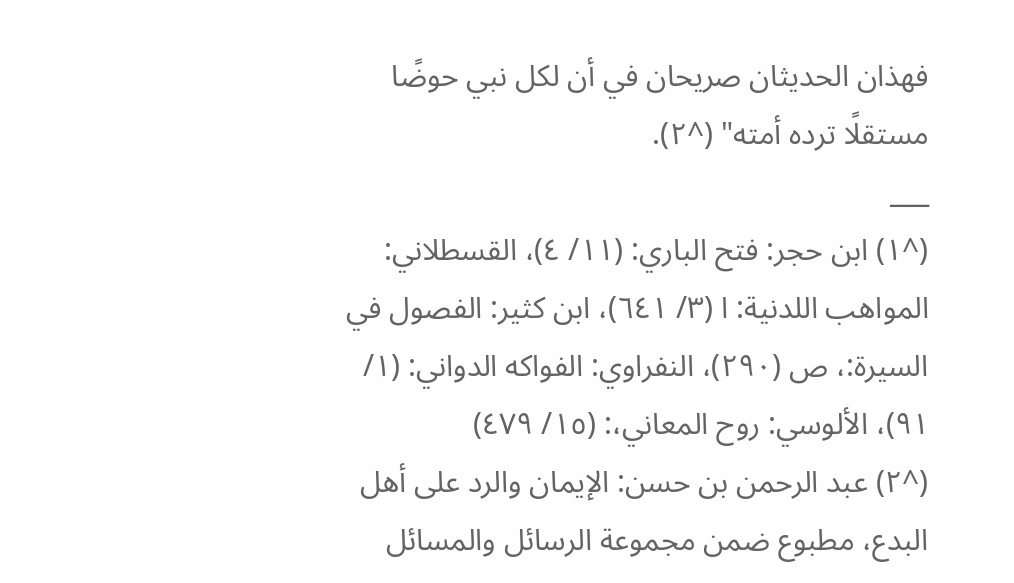فهذان الحديثان صريحان في أن لكل نبي حوضًا مستقلًا ترده أمته" (^٢).
___
(^١) ابن حجر: فتح الباري: (١١/ ٤)، القسطلاني: المواهب اللدنية: ا (٣/ ٦٤١)، ابن كثير: الفصول في السيرة:، ص (٢٩٠)، النفراوي: الفواكه الدواني: (١/ ٩١)، الألوسي: روح المعاني،: (١٥/ ٤٧٩)
(^٢) عبد الرحمن بن حسن: الإيمان والرد على أهل البدع، مطبوع ضمن مجموعة الرسائل والمسائل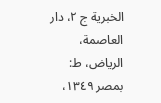الخبرية ج ٢، دار العاصمة، الرياض، ط: بمصر ١٣٤٩،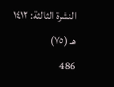النشرة الثالثة: ١٤١٢ هـ (٧٥)
486